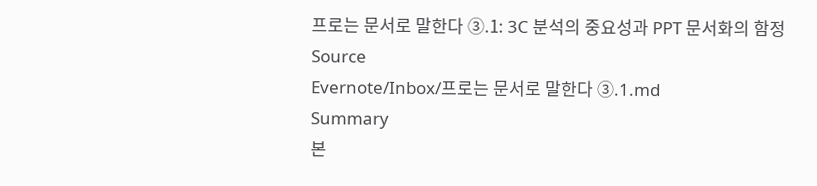프로는 문서로 말한다 ③.1: 3C 분석의 중요성과 PPT 문서화의 함정
Source
Evernote/Inbox/프로는 문서로 말한다 ③.1.md
Summary
본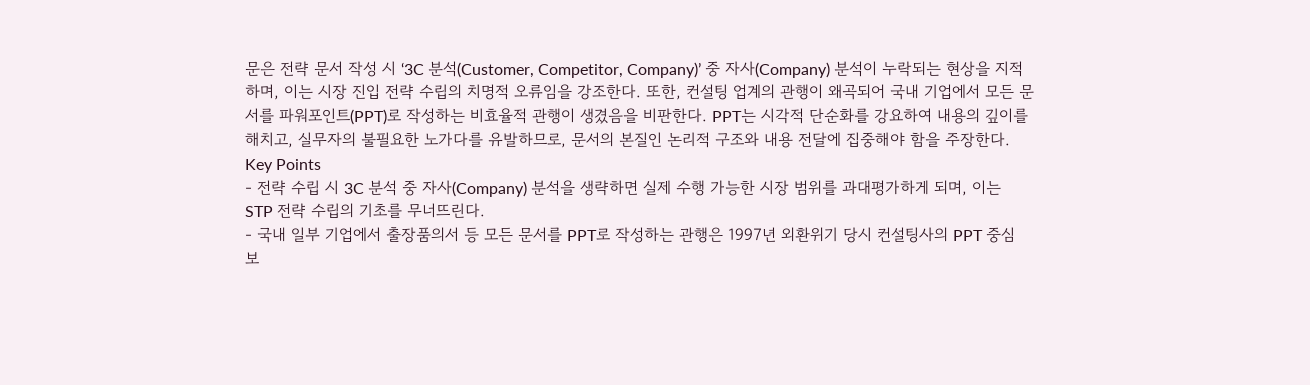문은 전략 문서 작성 시 ‘3C 분석(Customer, Competitor, Company)’ 중 자사(Company) 분석이 누락되는 현상을 지적하며, 이는 시장 진입 전략 수립의 치명적 오류임을 강조한다. 또한, 컨설팅 업계의 관행이 왜곡되어 국내 기업에서 모든 문서를 파워포인트(PPT)로 작성하는 비효율적 관행이 생겼음을 비판한다. PPT는 시각적 단순화를 강요하여 내용의 깊이를 해치고, 실무자의 불필요한 노가다를 유발하므로, 문서의 본질인 논리적 구조와 내용 전달에 집중해야 함을 주장한다.
Key Points
- 전략 수립 시 3C 분석 중 자사(Company) 분석을 생략하면 실제 수행 가능한 시장 범위를 과대평가하게 되며, 이는 STP 전략 수립의 기초를 무너뜨린다.
- 국내 일부 기업에서 출장품의서 등 모든 문서를 PPT로 작성하는 관행은 1997년 외환위기 당시 컨설팅사의 PPT 중심 보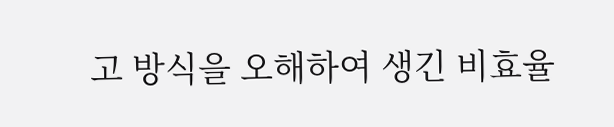고 방식을 오해하여 생긴 비효율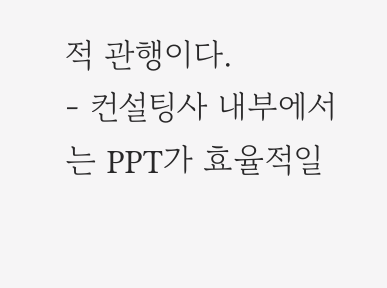적 관행이다.
- 컨설팅사 내부에서는 PPT가 효율적일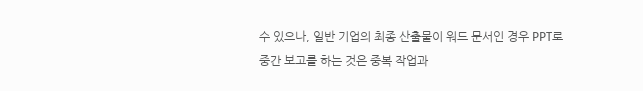수 있으나, 일반 기업의 최종 산출물이 워드 문서인 경우 PPT로 중간 보고를 하는 것은 중복 작업과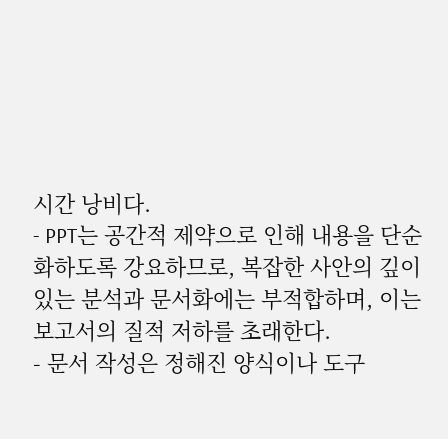시간 낭비다.
- PPT는 공간적 제약으로 인해 내용을 단순화하도록 강요하므로, 복잡한 사안의 깊이 있는 분석과 문서화에는 부적합하며, 이는 보고서의 질적 저하를 초래한다.
- 문서 작성은 정해진 양식이나 도구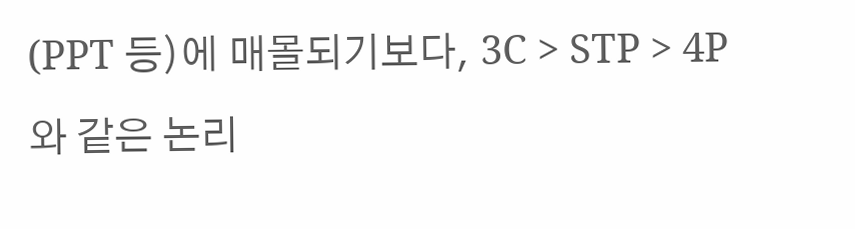(PPT 등)에 매몰되기보다, 3C > STP > 4P와 같은 논리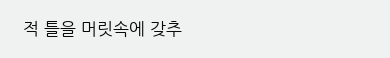적 틀을 머릿속에 갖추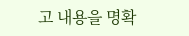고 내용을 명확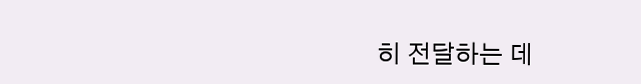히 전달하는 데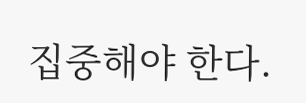집중해야 한다.